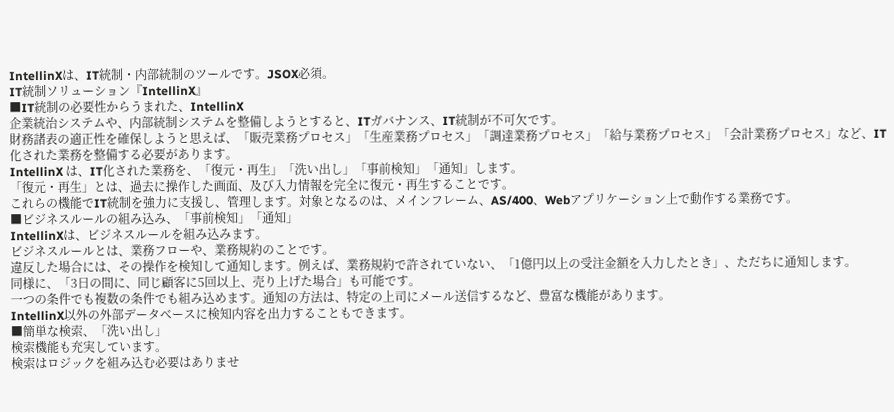IntellinXは、IT統制・内部統制のツールです。JSOX必須。
IT統制ソリューション『IntellinX』
■IT統制の必要性からうまれた、IntellinX
企業統治システムや、内部統制システムを整備しようとすると、ITガバナンス、IT統制が不可欠です。
財務諸表の適正性を確保しようと思えば、「販売業務プロセス」「生産業務プロセス」「調達業務プロセス」「給与業務プロセス」「会計業務プロセス」など、IT化された業務を整備する必要があります。
IntellinX は、IT化された業務を、「復元・再生」「洗い出し」「事前検知」「通知」します。
「復元・再生」とは、過去に操作した画面、及び入力情報を完全に復元・再生することです。
これらの機能でIT統制を強力に支援し、管理します。対象となるのは、メインフレーム、AS/400、Webアプリケーション上で動作する業務です。
■ビジネスルールの組み込み、「事前検知」「通知」
IntellinXは、ビジネスルールを組み込みます。
ビジネスルールとは、業務フローや、業務規約のことです。
違反した場合には、その操作を検知して通知します。例えば、業務規約で許されていない、「1億円以上の受注金額を入力したとき」、ただちに通知します。
同様に、「3日の間に、同じ顧客に5回以上、売り上げた場合」も可能です。
一つの条件でも複数の条件でも組み込めます。通知の方法は、特定の上司にメール送信するなど、豊富な機能があります。
IntellinX以外の外部データベースに検知内容を出力することもできます。
■簡単な検索、「洗い出し」
検索機能も充実しています。
検索はロジックを組み込む必要はありませ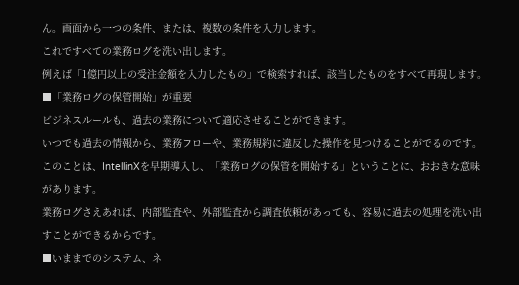ん。画面から一つの条件、または、複数の条件を入力します。
これですべての業務ログを洗い出します。
例えば「1億円以上の受注金額を入力したもの」で検索すれば、該当したものをすべて再現します。
■「業務ログの保管開始」が重要
ビジネスルールも、過去の業務について適応させることができます。
いつでも過去の情報から、業務フローや、業務規約に違反した操作を見つけることがでるのです。
このことは、IntellinXを早期導入し、「業務ログの保管を開始する」ということに、おおきな意味があります。
業務ログさえあれば、内部監査や、外部監査から調査依頼があっても、容易に過去の処理を洗い出すことができるからです。
■いままでのシステム、ネ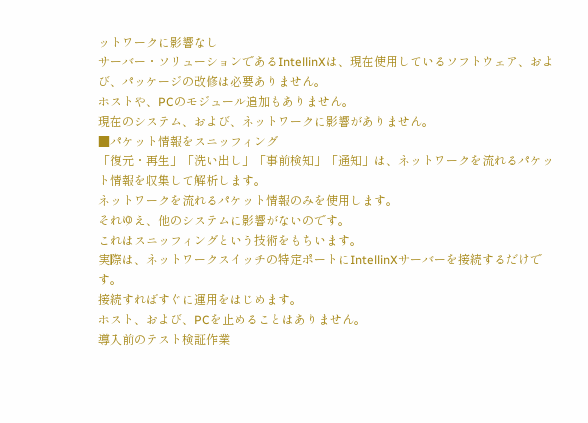ットワークに影響なし
サーバー・ソリューションであるIntellinXは、現在使用しているソフトウェア、および、パッケージの改修は必要ありません。
ホストや、PCのモジュール追加もありません。
現在のシステム、および、ネットワークに影響がありません。
■パケット情報をスニッフィング
「復元・再生」「洗い出し」「事前検知」「通知」は、ネットワークを流れるパケット情報を収集して解析します。
ネットワークを流れるパケット情報のみを使用します。
それゆえ、他のシステムに影響がないのです。
これはスニッフィングという技術をもちいます。
実際は、ネットワークスイッチの特定ポートにIntellinXサーバーを接続するだけです。
接続すればすぐに運用をはじめます。
ホスト、および、PCを止めることはありません。
導入前のテスト検証作業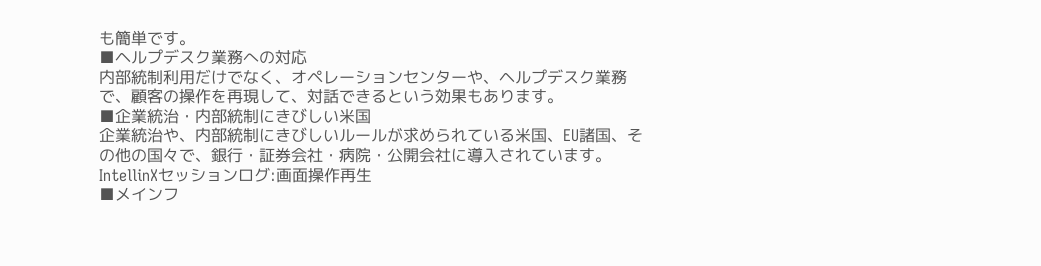も簡単です。
■ヘルプデスク業務への対応
内部統制利用だけでなく、オペレーションセンターや、ヘルプデスク業務で、顧客の操作を再現して、対話できるという効果もあります。
■企業統治・内部統制にきびしい米国
企業統治や、内部統制にきびしいルールが求められている米国、EU諸国、その他の国々で、銀行・証券会社・病院・公開会社に導入されています。
IntellinXセッションログ:画面操作再生
■メインフ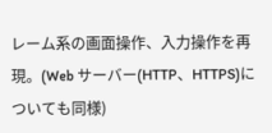レーム系の画面操作、入力操作を再現。(Web サーバー(HTTP、HTTPS)についても同様)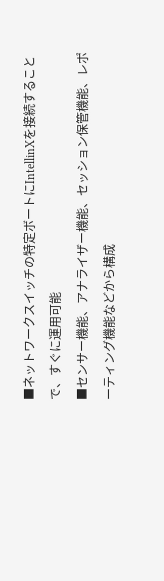■ネットワークスイッチの特定ボートにIntellinXを接続することで、すぐに運用可能
■センサー機能、アナライザー機能、セッション保管機能、レポーティング機能などから構成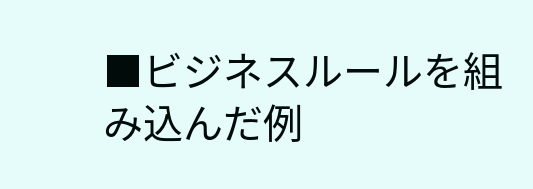■ビジネスルールを組み込んだ例